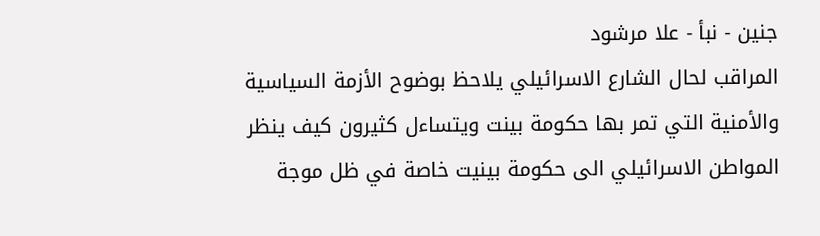جنين - نبأ - علا مرشود
المراقب لحال الشارع الاسرائيلي يلاحظ بوضوح الأزمة السياسية والأمنية التي تمر بها حكومة بينت ويتساءل كثيرون كيف ينظر المواطن الاسرائيلي الى حكومة بينيت خاصة في ظل موجة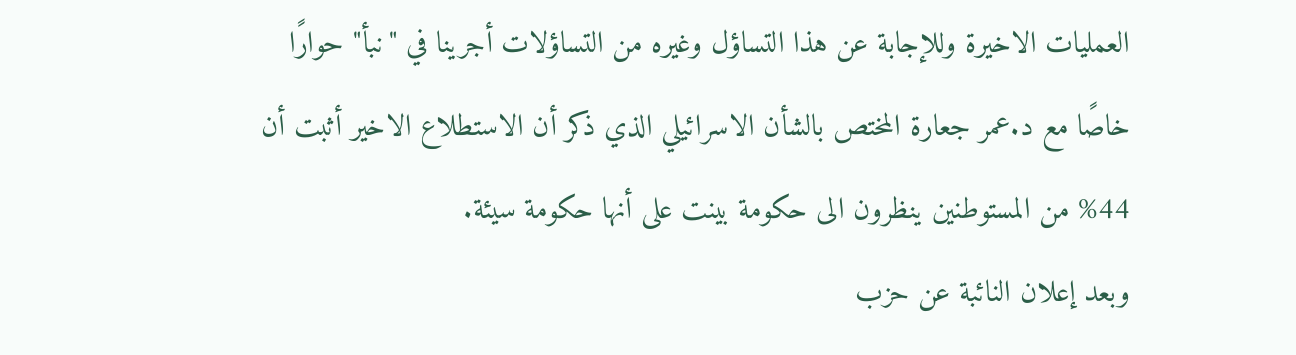العمليات الاخيرة وللإجابة عن هذا التساؤل وغيره من التساؤلات أجرينا في "نبأ" حوارًا خاصًا مع د.عمر جعارة المختص بالشأن الاسرائيلي الذي ذكر أن الاستطلاع الاخير أثبت أن 44% من المستوطنين ينظرون الى حكومة بينت على أنها حكومة سيئة.
وبعد إعلان النائبة عن حزب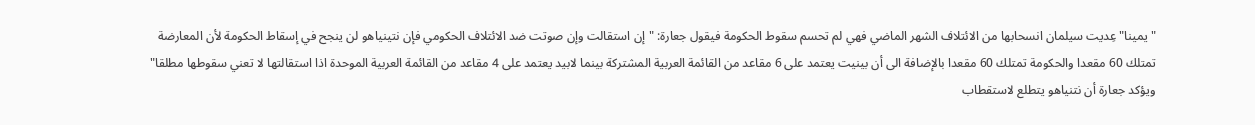"يمينا" عِديت سيلمان انسحابها من الائتلاف الشهر الماضي فهي لم تحسم سقوط الحكومة فيقول جعارة: "إن استقالت وإن صوتت ضد الائتلاف الحكومي فإن نتينياهو لن ينجح في إسقاط الحكومة لأن المعارضة تمتلك 60 مقعدا والحكومة تمتلك 60 مقعدا بالإضافة الى أن بينيت يعتمد على 6 مقاعد من القائمة العربية المشتركة بينما لابيد يعتمد على 4 مقاعد من القائمة العربية الموحدة اذا استقالتها لا تعني سقوطها مطلقا"
ويؤكد جعارة أن نتنياهو يتطلع لاستقطاب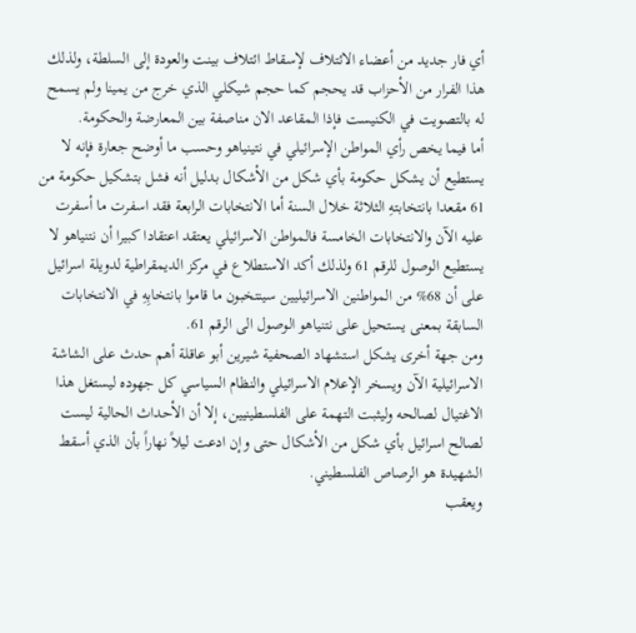أي فار جديد من أعضاء الائتلاف لإسقاط ائتلاف بينت والعودة إلى السلطة، ولذلك هذا الفرار من الأحزاب قد يحجم كما حجم شيكلي الذي خرج من يمينا ولم يسمح له بالتصويت في الكنيست فإذا المقاعد الان مناصفة بين المعارضة والحكومة.
أما فيما يخص رأي المواطن الإسرائيلي في نتينياهو وحسب ما أوضح جعارة فإنه لا يستطيع أن يشكل حكومة بأي شكل من الأشكال بدليل أنه فشل بتشكيل حكومة من 61 مقعدا بانتخابتهِ الثلاثة خلال السنة أما الانتخابات الرابعة فقد اسفرت ما أسفرت عليه الآن والانتخابات الخامسة فالمواطن الاسرائيلي يعتقد اعتقادا كبيرا أن نتنياهو لا يستطيع الوصول للرقم 61 ولذلك أكد الاستطلاع في مركز الديمقراطية لدويلة اسرائيل على أن 68% من المواطنين الاسرائيليين سينتخبون ما قاموا بانتخابِهِ في الانتخابات السابقة بمعنى يستحيل على نتنياهو الوصول الى الرقم 61.
ومن جهة أخرى يشكل استشهاد الصحفية شيرين أبو عاقلة أهم حدث على الشاشة الاسرائيلية الآن ويسخر الإعلام الاسرائيلي والنظام السياسي كل جهوده ليستغل هذا الاغتيال لصالحه وليثبت التهمة على الفلسطينيين، إلا أن الأحداث الحالية ليست لصالح اسرائيل بأي شكل من الأشكال حتى وإن ادعت ليلاً نهاراً بأن الذي أسقط الشهيدة هو الرصاص الفلسطيني.
ويعقب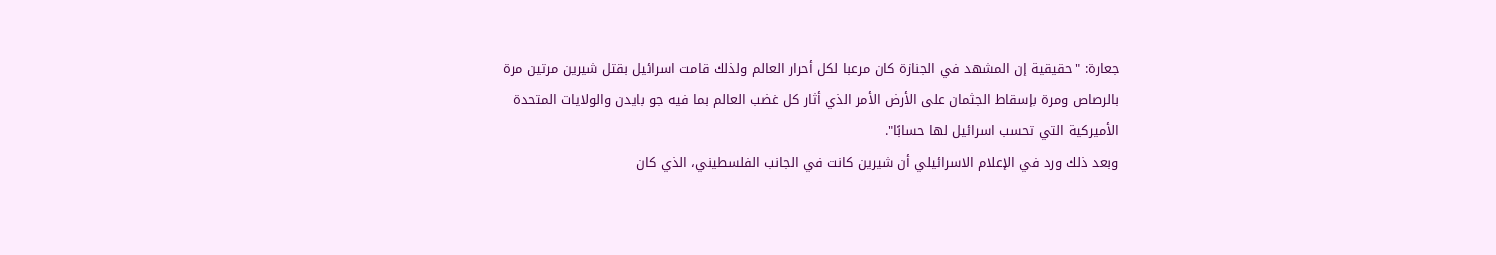جعارة: "حقيقية إن المشهد في الجنازة كان مرعبا لكل أحرار العالم ولذلك قامت اسرائيل بقتل شيرين مرتين مرة بالرصاص ومرة بإسقاط الجثمان على الأرض الأمر الذي أثار كل غضب العالم بما فيه جو بايدن والولايات المتحدة الأميركية التي تحسب اسرائيل لها حسابًا".
وبعد ذلك ورد في الإعلام الاسرائيلي أن شيرين كانت في الجانب الفلسطيني، الذي كان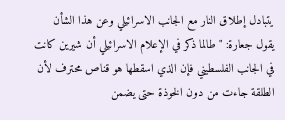يتبادل إطلاق النار مع الجانب الاسرائيلي وعن هذا الشأن يقول جعارة: "طالما ذكر في الإعلام الاسرائيلي أن شيرين كانت في الجانب الفلسطيني فإن الذي اسقطها هو قناص محترف لأن الطلقة جاءت من دون الخوذة حتى يضمن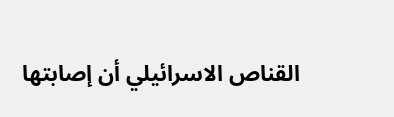القناص الاسرائيلي أن إصابتها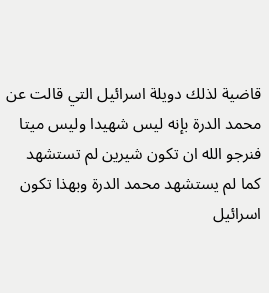قاضية لذلك دويلة اسرائيل التي قالت عن محمد الدرة بإنه ليس شهيدا وليس ميتا فنرجو الله ان تكون شيرين لم تستشهد كما لم يستشهد محمد الدرة وبهذا تكون اسرائيل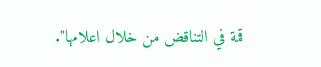قمة في التناقض من خلال اعلامها".